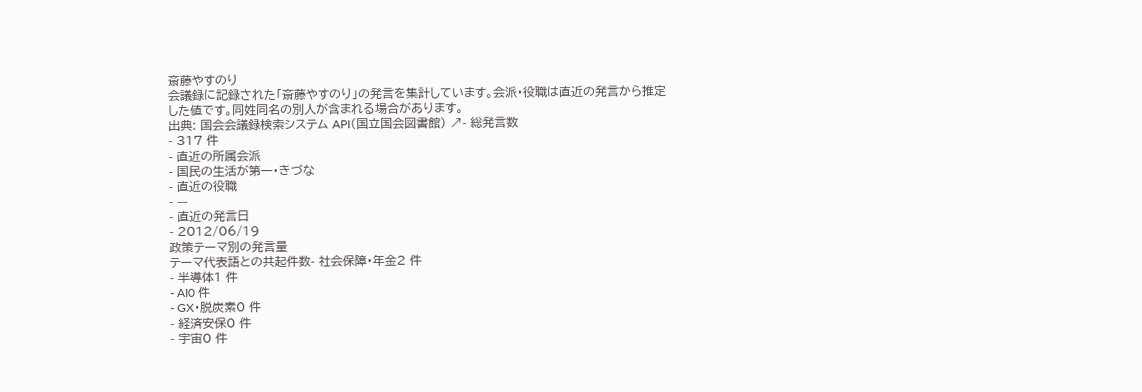斎藤やすのり
会議録に記録された「斎藤やすのり」の発言を集計しています。会派・役職は直近の発言から推定した値です。同姓同名の別人が含まれる場合があります。
出典: 国会会議録検索システム API(国立国会図書館) ↗- 総発言数
- 317 件
- 直近の所属会派
- 国民の生活が第一・きづな
- 直近の役職
- —
- 直近の発言日
- 2012/06/19
政策テーマ別の発言量
テーマ代表語との共起件数- 社会保障・年金2 件
- 半導体1 件
- AI0 件
- GX・脱炭素0 件
- 経済安保0 件
- 宇宙0 件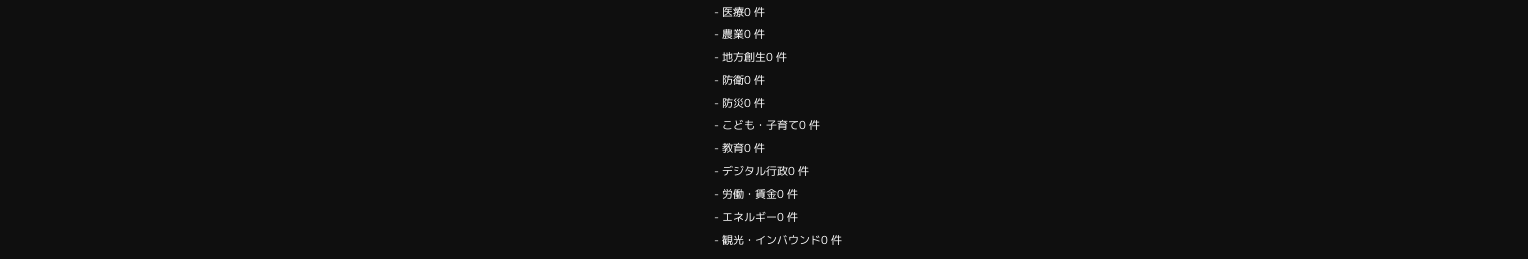- 医療0 件
- 農業0 件
- 地方創生0 件
- 防衛0 件
- 防災0 件
- こども・子育て0 件
- 教育0 件
- デジタル行政0 件
- 労働・賃金0 件
- エネルギー0 件
- 観光・インバウンド0 件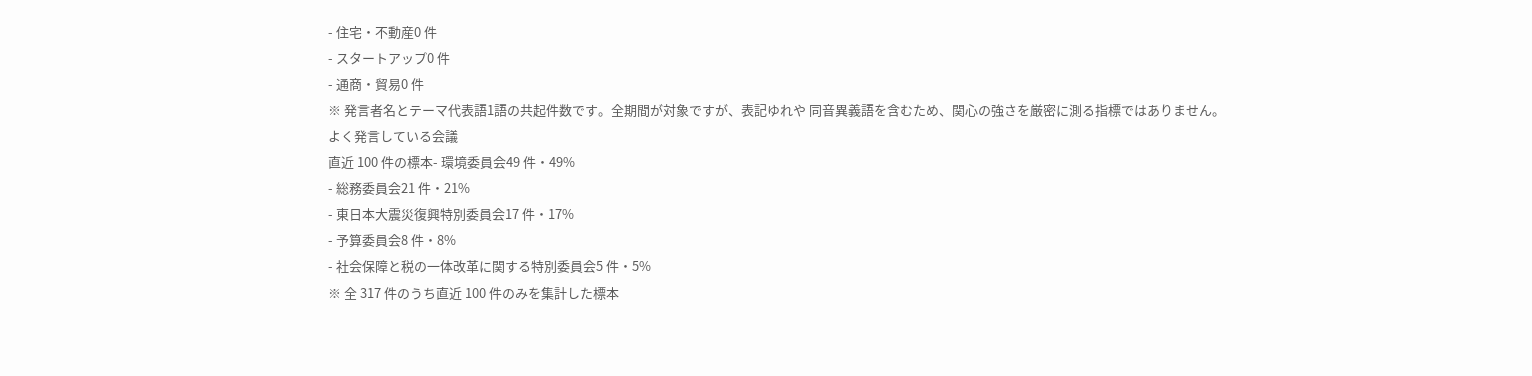- 住宅・不動産0 件
- スタートアップ0 件
- 通商・貿易0 件
※ 発言者名とテーマ代表語1語の共起件数です。全期間が対象ですが、表記ゆれや 同音異義語を含むため、関心の強さを厳密に測る指標ではありません。
よく発言している会議
直近 100 件の標本- 環境委員会49 件・49%
- 総務委員会21 件・21%
- 東日本大震災復興特別委員会17 件・17%
- 予算委員会8 件・8%
- 社会保障と税の一体改革に関する特別委員会5 件・5%
※ 全 317 件のうち直近 100 件のみを集計した標本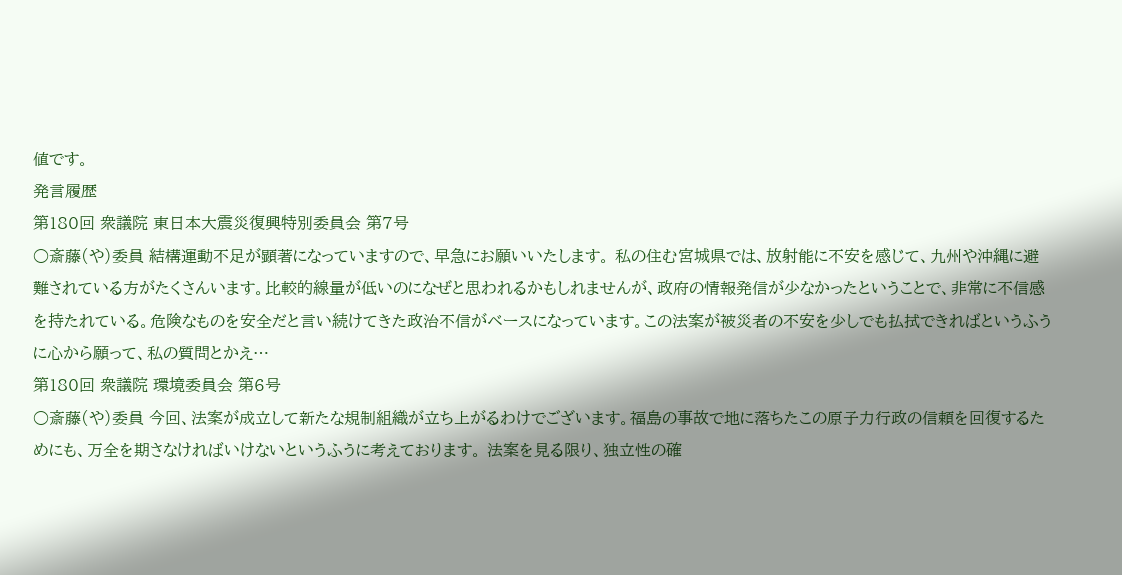値です。
発言履歴
第180回 衆議院 東日本大震災復興特別委員会 第7号
○斎藤(や)委員 結構運動不足が顕著になっていますので、早急にお願いいたします。 私の住む宮城県では、放射能に不安を感じて、九州や沖縄に避難されている方がたくさんいます。比較的線量が低いのになぜと思われるかもしれませんが、政府の情報発信が少なかったということで、非常に不信感を持たれている。危険なものを安全だと言い続けてきた政治不信がベースになっています。この法案が被災者の不安を少しでも払拭できればというふうに心から願って、私の質問とかえ…
第180回 衆議院 環境委員会 第6号
○斎藤(や)委員 今回、法案が成立して新たな規制組織が立ち上がるわけでございます。福島の事故で地に落ちたこの原子力行政の信頼を回復するためにも、万全を期さなければいけないというふうに考えております。 法案を見る限り、独立性の確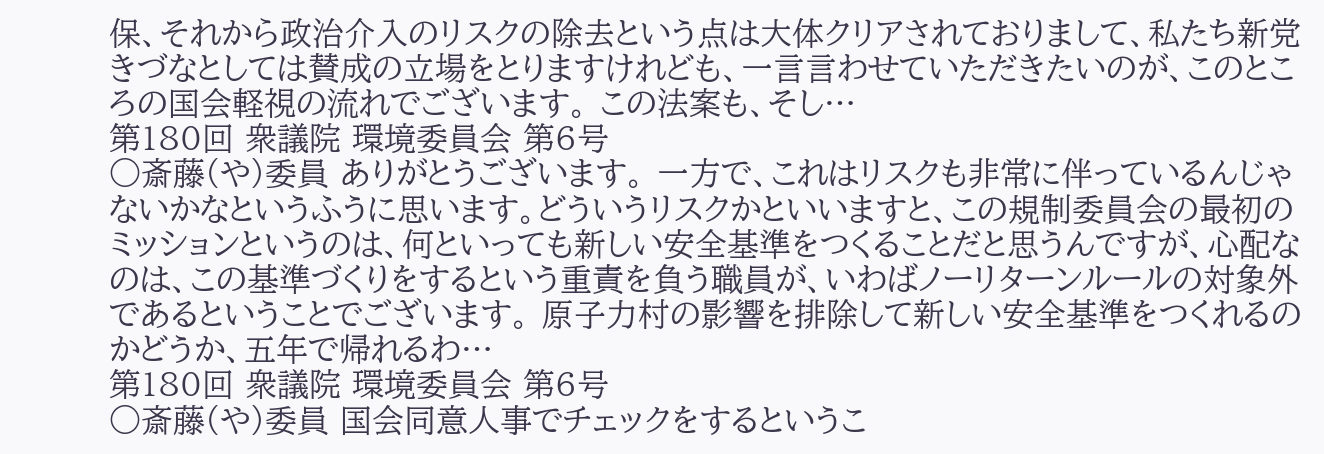保、それから政治介入のリスクの除去という点は大体クリアされておりまして、私たち新党きづなとしては賛成の立場をとりますけれども、一言言わせていただきたいのが、このところの国会軽視の流れでございます。 この法案も、そし…
第180回 衆議院 環境委員会 第6号
○斎藤(や)委員 ありがとうございます。 一方で、これはリスクも非常に伴っているんじゃないかなというふうに思います。どういうリスクかといいますと、この規制委員会の最初のミッションというのは、何といっても新しい安全基準をつくることだと思うんですが、心配なのは、この基準づくりをするという重責を負う職員が、いわばノーリターンルールの対象外であるということでございます。 原子力村の影響を排除して新しい安全基準をつくれるのかどうか、五年で帰れるわ…
第180回 衆議院 環境委員会 第6号
○斎藤(や)委員 国会同意人事でチェックをするというこ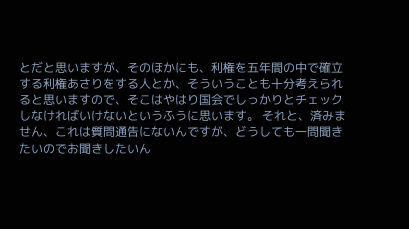とだと思いますが、そのほかにも、利権を五年間の中で確立する利権あさりをする人とか、そういうことも十分考えられると思いますので、そこはやはり国会でしっかりとチェックしなければいけないというふうに思います。 それと、済みません、これは質問通告にないんですが、どうしても一問聞きたいのでお聞きしたいん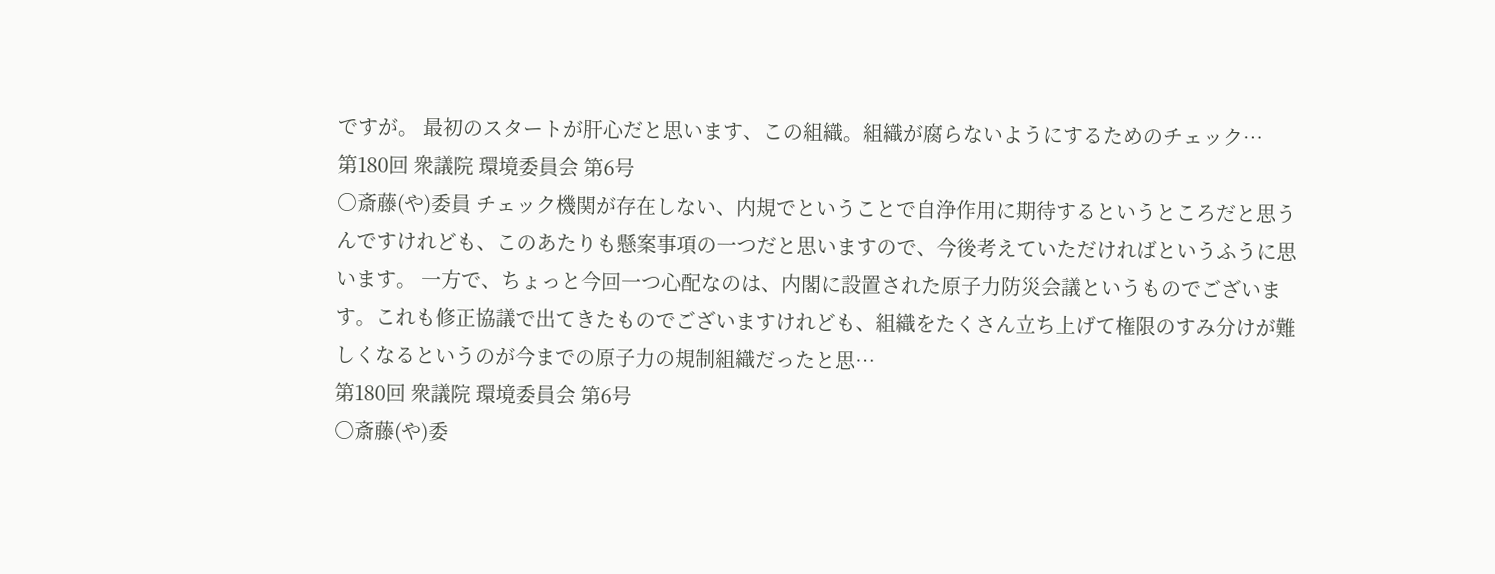ですが。 最初のスタートが肝心だと思います、この組織。組織が腐らないようにするためのチェック…
第180回 衆議院 環境委員会 第6号
○斎藤(や)委員 チェック機関が存在しない、内規でということで自浄作用に期待するというところだと思うんですけれども、このあたりも懸案事項の一つだと思いますので、今後考えていただければというふうに思います。 一方で、ちょっと今回一つ心配なのは、内閣に設置された原子力防災会議というものでございます。これも修正協議で出てきたものでございますけれども、組織をたくさん立ち上げて権限のすみ分けが難しくなるというのが今までの原子力の規制組織だったと思…
第180回 衆議院 環境委員会 第6号
○斎藤(や)委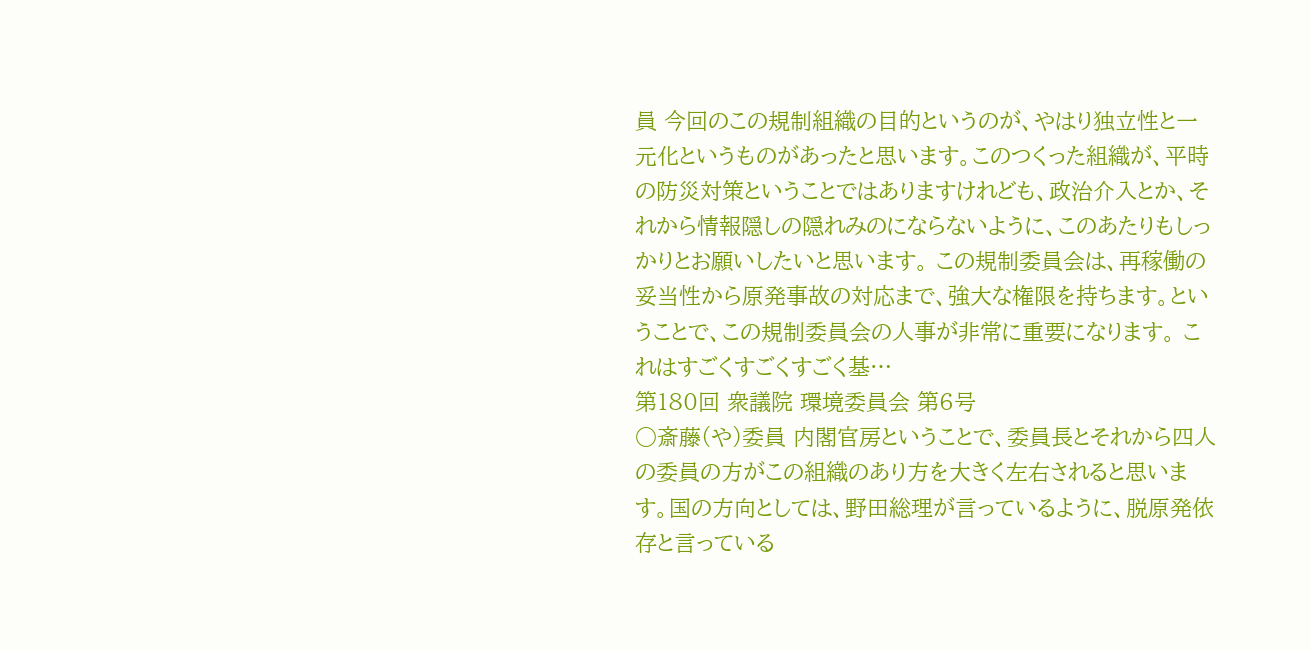員 今回のこの規制組織の目的というのが、やはり独立性と一元化というものがあったと思います。このつくった組織が、平時の防災対策ということではありますけれども、政治介入とか、それから情報隠しの隠れみのにならないように、このあたりもしっかりとお願いしたいと思います。 この規制委員会は、再稼働の妥当性から原発事故の対応まで、強大な権限を持ちます。ということで、この規制委員会の人事が非常に重要になります。 これはすごくすごくすごく基…
第180回 衆議院 環境委員会 第6号
○斎藤(や)委員 内閣官房ということで、委員長とそれから四人の委員の方がこの組織のあり方を大きく左右されると思います。国の方向としては、野田総理が言っているように、脱原発依存と言っている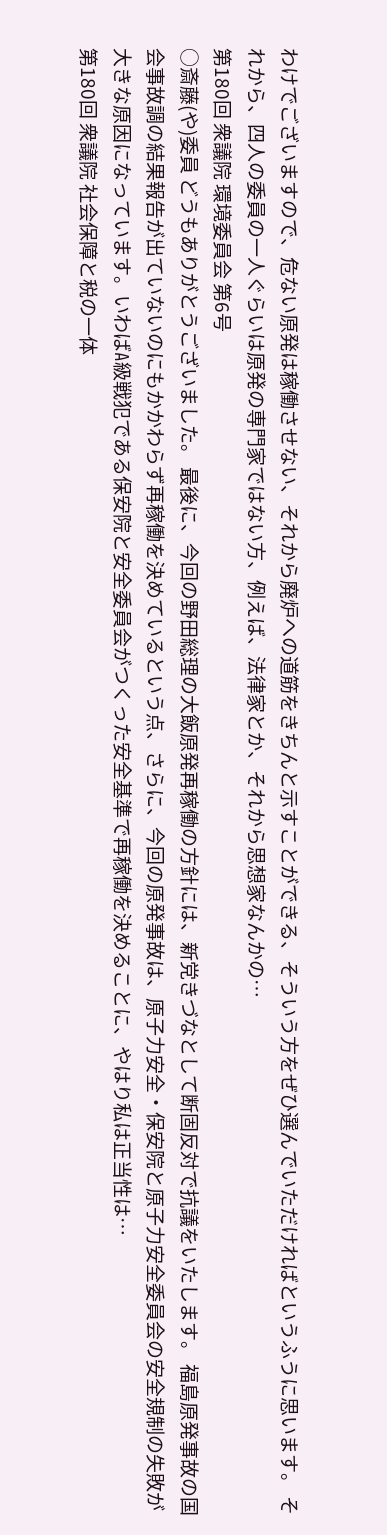わけでございますので、危ない原発は稼働させない、それから廃炉への道筋をきちんと示すことができる、そういう方をぜひ選んでいただければというふうに思います。 それから、四人の委員の一人ぐらいは原発の専門家ではない方、例えば、法律家とか、それから思想家なんかの…
第180回 衆議院 環境委員会 第6号
○斎藤(や)委員 どうもありがとうございました。 最後に、今回の野田総理の大飯原発再稼働の方針には、新党きづなとして断固反対で抗議をいたします。 福島原発事故の国会事故調の結果報告が出ていないのにもかかわらず再稼働を決めているという点、さらに、今回の原発事故は、原子力安全・保安院と原子力安全委員会の安全規制の失敗が大きな原因になっています。いわばA級戦犯である保安院と安全委員会がつくった安全基準で再稼働を決めることに、やはり私は正当性は…
第180回 衆議院 社会保障と税の一体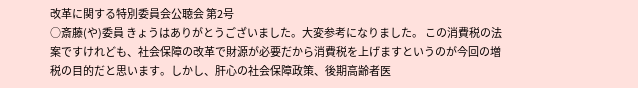改革に関する特別委員会公聴会 第2号
○斎藤(や)委員 きょうはありがとうございました。大変参考になりました。 この消費税の法案ですけれども、社会保障の改革で財源が必要だから消費税を上げますというのが今回の増税の目的だと思います。しかし、肝心の社会保障政策、後期高齢者医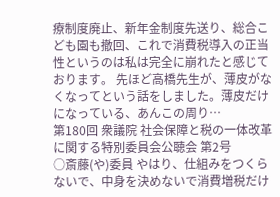療制度廃止、新年金制度先送り、総合こども園も撤回、これで消費税導入の正当性というのは私は完全に崩れたと感じております。 先ほど高橋先生が、薄皮がなくなってという話をしました。薄皮だけになっている、あんこの周り…
第180回 衆議院 社会保障と税の一体改革に関する特別委員会公聴会 第2号
○斎藤(や)委員 やはり、仕組みをつくらないで、中身を決めないで消費増税だけ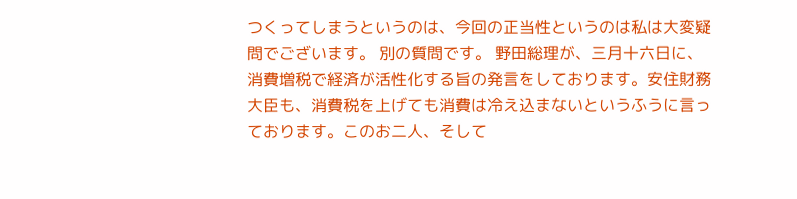つくってしまうというのは、今回の正当性というのは私は大変疑問でございます。 別の質問です。 野田総理が、三月十六日に、消費増税で経済が活性化する旨の発言をしております。安住財務大臣も、消費税を上げても消費は冷え込まないというふうに言っております。このお二人、そして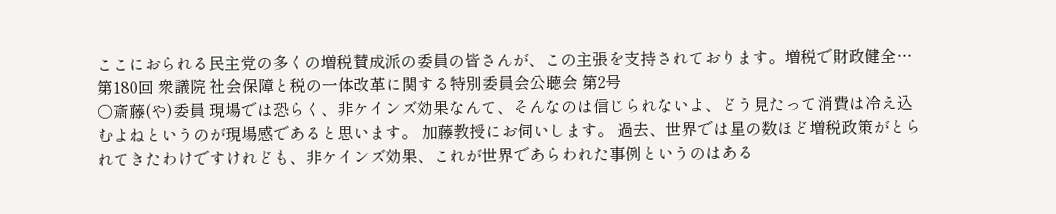ここにおられる民主党の多くの増税賛成派の委員の皆さんが、この主張を支持されております。増税で財政健全…
第180回 衆議院 社会保障と税の一体改革に関する特別委員会公聴会 第2号
○斎藤(や)委員 現場では恐らく、非ケインズ効果なんて、そんなのは信じられないよ、どう見たって消費は冷え込むよねというのが現場感であると思います。 加藤教授にお伺いします。 過去、世界では星の数ほど増税政策がとられてきたわけですけれども、非ケインズ効果、これが世界であらわれた事例というのはある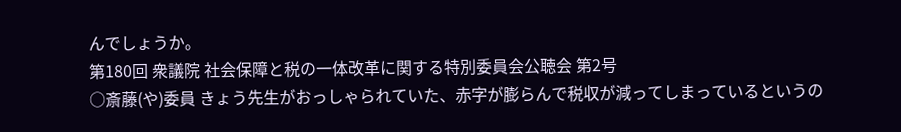んでしょうか。
第180回 衆議院 社会保障と税の一体改革に関する特別委員会公聴会 第2号
○斎藤(や)委員 きょう先生がおっしゃられていた、赤字が膨らんで税収が減ってしまっているというの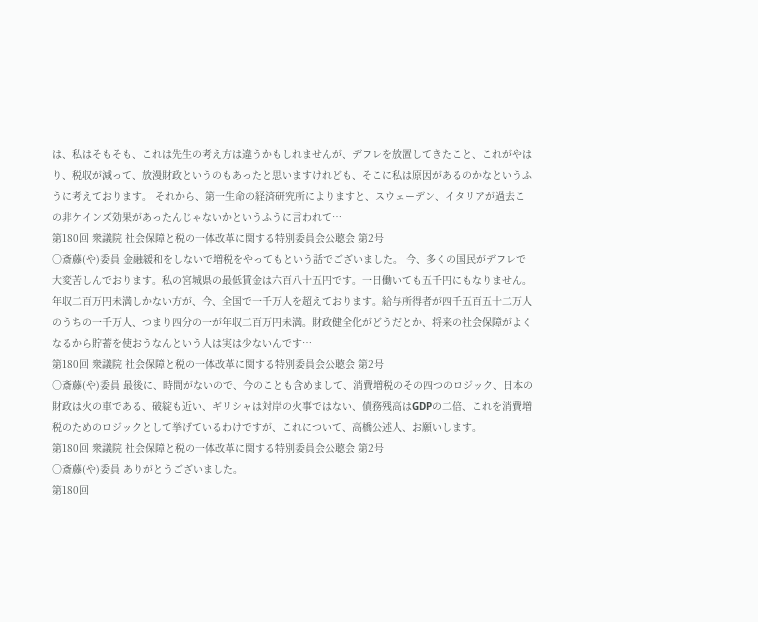は、私はそもそも、これは先生の考え方は違うかもしれませんが、デフレを放置してきたこと、これがやはり、税収が減って、放漫財政というのもあったと思いますけれども、そこに私は原因があるのかなというふうに考えております。 それから、第一生命の経済研究所によりますと、スウェーデン、イタリアが過去この非ケインズ効果があったんじゃないかというふうに言われて…
第180回 衆議院 社会保障と税の一体改革に関する特別委員会公聴会 第2号
○斎藤(や)委員 金融緩和をしないで増税をやってもという話でございました。 今、多くの国民がデフレで大変苦しんでおります。私の宮城県の最低賃金は六百八十五円です。一日働いても五千円にもなりません。 年収二百万円未満しかない方が、今、全国で一千万人を超えております。給与所得者が四千五百五十二万人のうちの一千万人、つまり四分の一が年収二百万円未満。財政健全化がどうだとか、将来の社会保障がよくなるから貯蓄を使おうなんという人は実は少ないんです…
第180回 衆議院 社会保障と税の一体改革に関する特別委員会公聴会 第2号
○斎藤(や)委員 最後に、時間がないので、今のことも含めまして、消費増税のその四つのロジック、日本の財政は火の車である、破綻も近い、ギリシャは対岸の火事ではない、債務残高はGDPの二倍、これを消費増税のためのロジックとして挙げているわけですが、これについて、高橋公述人、お願いします。
第180回 衆議院 社会保障と税の一体改革に関する特別委員会公聴会 第2号
○斎藤(や)委員 ありがとうございました。
第180回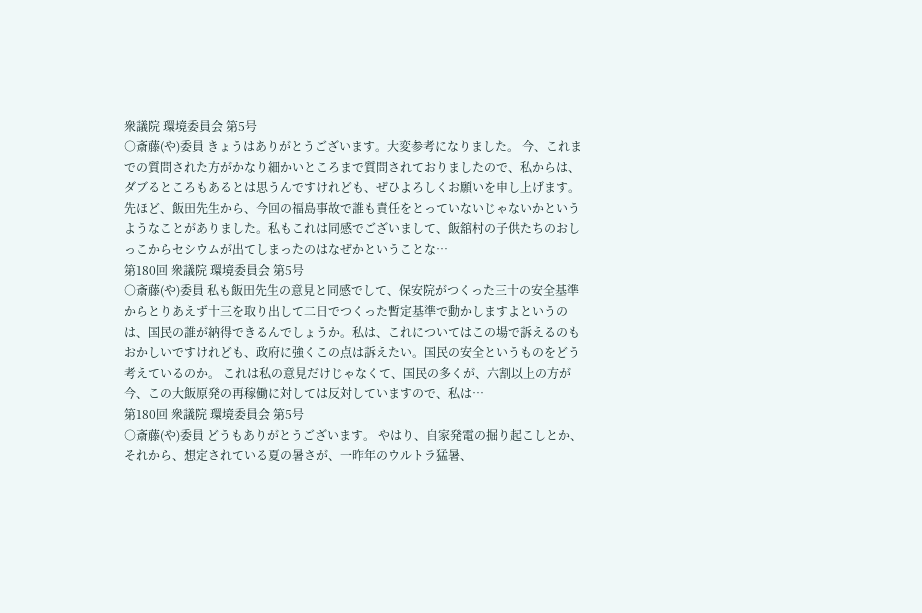衆議院 環境委員会 第5号
○斎藤(や)委員 きょうはありがとうございます。大変参考になりました。 今、これまでの質問された方がかなり細かいところまで質問されておりましたので、私からは、ダブるところもあるとは思うんですけれども、ぜひよろしくお願いを申し上げます。 先ほど、飯田先生から、今回の福島事故で誰も責任をとっていないじゃないかというようなことがありました。私もこれは同感でございまして、飯舘村の子供たちのおしっこからセシウムが出てしまったのはなぜかということな…
第180回 衆議院 環境委員会 第5号
○斎藤(や)委員 私も飯田先生の意見と同感でして、保安院がつくった三十の安全基準からとりあえず十三を取り出して二日でつくった暫定基準で動かしますよというのは、国民の誰が納得できるんでしょうか。私は、これについてはこの場で訴えるのもおかしいですけれども、政府に強くこの点は訴えたい。国民の安全というものをどう考えているのか。 これは私の意見だけじゃなくて、国民の多くが、六割以上の方が今、この大飯原発の再稼働に対しては反対していますので、私は…
第180回 衆議院 環境委員会 第5号
○斎藤(や)委員 どうもありがとうございます。 やはり、自家発電の掘り起こしとか、それから、想定されている夏の暑さが、一昨年のウルトラ猛暑、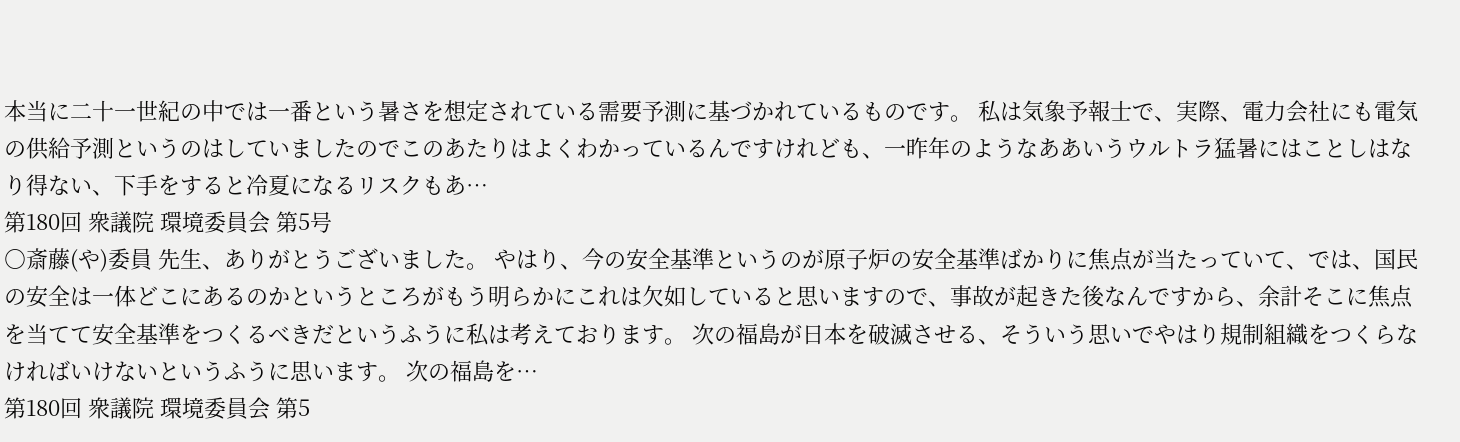本当に二十一世紀の中では一番という暑さを想定されている需要予測に基づかれているものです。 私は気象予報士で、実際、電力会社にも電気の供給予測というのはしていましたのでこのあたりはよくわかっているんですけれども、一昨年のようなああいうウルトラ猛暑にはことしはなり得ない、下手をすると冷夏になるリスクもあ…
第180回 衆議院 環境委員会 第5号
○斎藤(や)委員 先生、ありがとうございました。 やはり、今の安全基準というのが原子炉の安全基準ばかりに焦点が当たっていて、では、国民の安全は一体どこにあるのかというところがもう明らかにこれは欠如していると思いますので、事故が起きた後なんですから、余計そこに焦点を当てて安全基準をつくるべきだというふうに私は考えております。 次の福島が日本を破滅させる、そういう思いでやはり規制組織をつくらなければいけないというふうに思います。 次の福島を…
第180回 衆議院 環境委員会 第5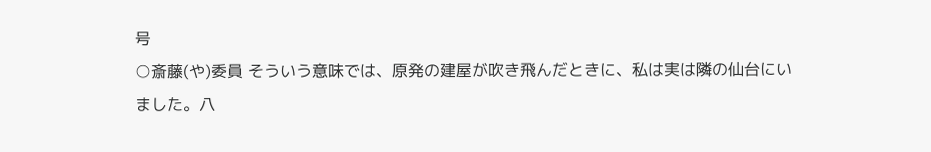号
○斎藤(や)委員 そういう意味では、原発の建屋が吹き飛んだときに、私は実は隣の仙台にいました。八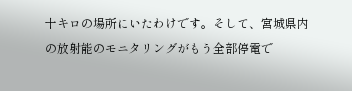十キロの場所にいたわけです。そして、宮城県内の放射能のモニタリングがもう全部停電で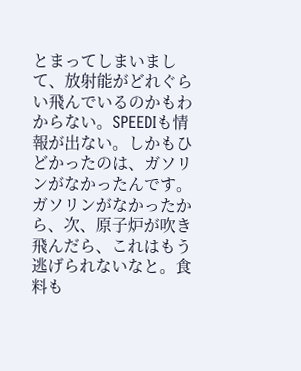とまってしまいまして、放射能がどれぐらい飛んでいるのかもわからない。SPEEDIも情報が出ない。しかもひどかったのは、ガソリンがなかったんです。ガソリンがなかったから、次、原子炉が吹き飛んだら、これはもう逃げられないなと。食料も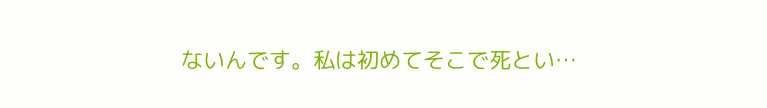ないんです。私は初めてそこで死とい…